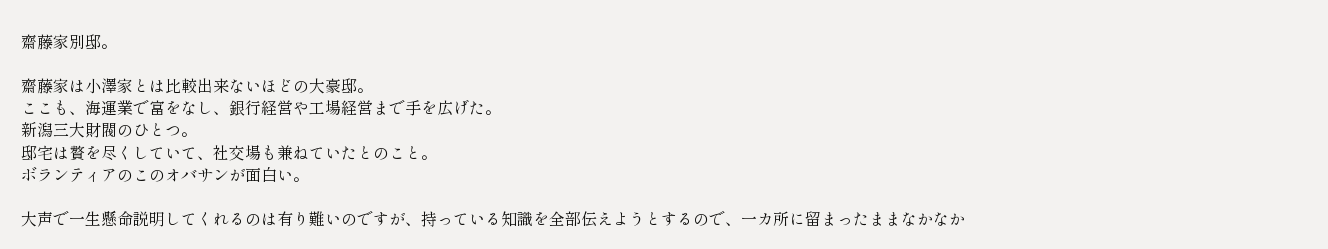齋藤家別邸。

齋藤家は小澤家とは比較出来ないほどの大豪邸。
ここも、海運業で富をなし、銀行経営や工場経営まで手を広げた。
新潟三大財閥のひとつ。
邸宅は贅を尽くしていて、社交場も兼ねていたとのこと。
ボランティアのこのオバサンが面白い。

大声で一生懸命説明してくれるのは有り難いのですが、持っている知識を全部伝えようとするので、一カ所に留まったままなかなか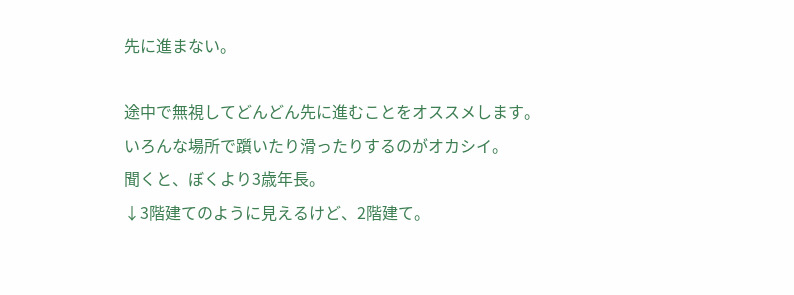先に進まない。

途中で無視してどんどん先に進むことをオススメします。
いろんな場所で躓いたり滑ったりするのがオカシイ。
聞くと、ぼくより3歳年長。
↓3階建てのように見えるけど、2階建て。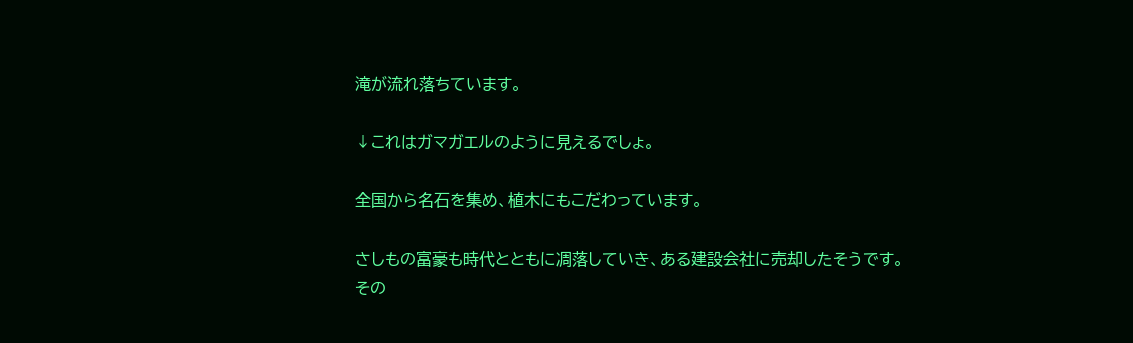滝が流れ落ちています。

↓これはガマガエルのように見えるでしょ。

全国から名石を集め、植木にもこだわっています。

さしもの富豪も時代とともに凋落していき、ある建設会社に売却したそうです。
その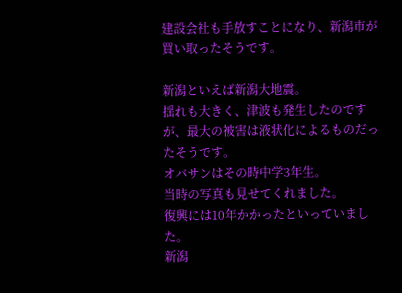建設会社も手放すことになり、新潟市が買い取ったそうです。

新潟といえば新潟大地震。
揺れも大きく、津波も発生したのですが、最大の被害は液状化によるものだったそうです。
オバサンはその時中学3年生。
当時の写真も見せてくれました。
復興には10年かかったといっていました。
新潟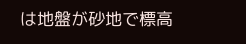は地盤が砂地で標高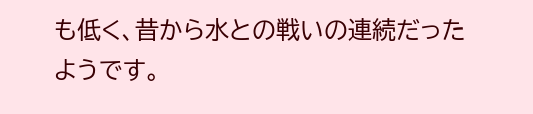も低く、昔から水との戦いの連続だったようです。